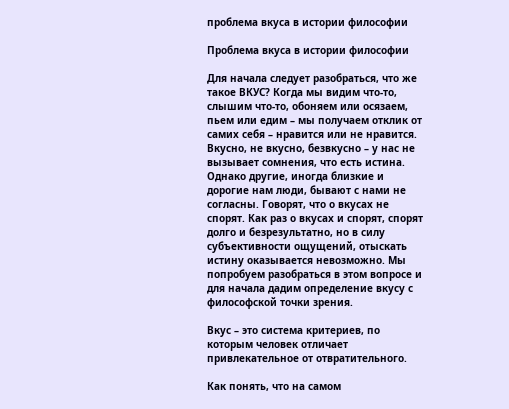проблема вкуса в истории философии

Проблема вкуса в истории философии

Для начала следует разобраться, что же такое ВКУС? Когда мы видим что-то, слышим что-то, обоняем или осязаем, пьем или едим – мы получаем отклик от самих себя – нравится или не нравится. Вкусно, не вкусно, безвкусно – у нас не вызывает сомнения, что есть истина. Однако другие, иногда близкие и дорогие нам люди, бывают с нами не согласны. Говорят, что о вкусах не спорят. Как раз о вкусах и спорят, спорят долго и безрезультатно, но в силу субъективности ощущений, отыскать истину оказывается невозможно. Мы попробуем разобраться в этом вопросе и для начала дадим определение вкусу с философской точки зрения.

Вкус – это система критериев, по которым человек отличает привлекательное от отвратительного.

Как понять, что на самом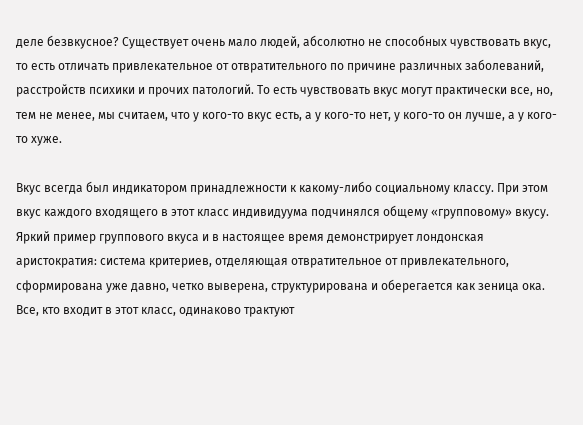деле безвкусное? Существует очень мало людей, абсолютно не способных чувствовать вкус, то есть отличать привлекательное от отвратительного по причине различных заболеваний, расстройств психики и прочих патологий. То есть чувствовать вкус могут практически все, но, тем не менее, мы считаем, что у кого-то вкус есть, а у кого-то нет, у кого-то он лучше, а у кого-то хуже.

Вкус всегда был индикатором принадлежности к какому-либо социальному классу. При этом вкус каждого входящего в этот класс индивидуума подчинялся общему «групповому» вкусу. Яркий пример группового вкуса и в настоящее время демонстрирует лондонская аристократия: система критериев, отделяющая отвратительное от привлекательного, сформирована уже давно, четко выверена, структурирована и оберегается как зеница ока. Все, кто входит в этот класс, одинаково трактуют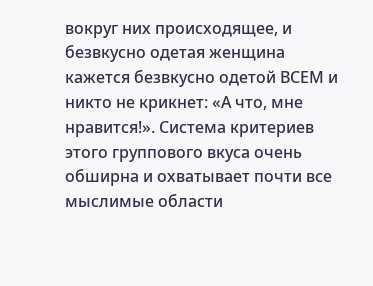вокруг них происходящее, и безвкусно одетая женщина кажется безвкусно одетой ВСЕМ и никто не крикнет: «А что, мне нравится!». Система критериев этого группового вкуса очень обширна и охватывает почти все мыслимые области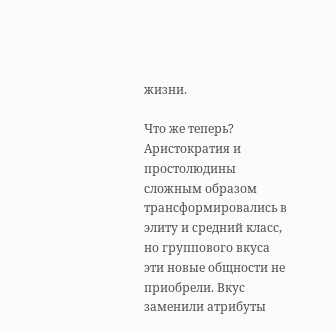жизни.

Что же теперь? Аристократия и простолюдины сложным образом трансформировались в элиту и средний класс, но группового вкуса эти новые общности не приобрели. Вкус заменили атрибуты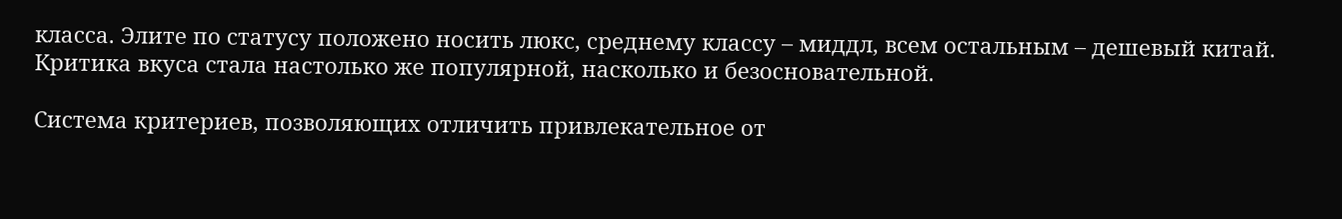класса. Элите по статусу положено носить люкс, среднему классу – миддл, всем остальным – дешевый китай. Критика вкуса стала настолько же популярной, насколько и безосновательной.

Система критериев, позволяющих отличить привлекательное от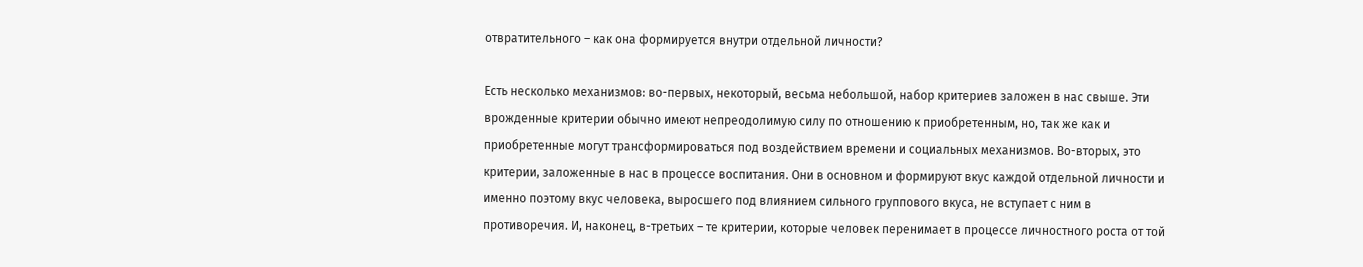отвратительного – как она формируется внутри отдельной личности?

Есть несколько механизмов: во-первых, некоторый, весьма небольшой, набор критериев заложен в нас свыше. Эти врожденные критерии обычно имеют непреодолимую силу по отношению к приобретенным, но, так же как и приобретенные могут трансформироваться под воздействием времени и социальных механизмов. Во-вторых, это критерии, заложенные в нас в процессе воспитания. Они в основном и формируют вкус каждой отдельной личности и именно поэтому вкус человека, выросшего под влиянием сильного группового вкуса, не вступает с ним в противоречия. И, наконец, в-третьих – те критерии, которые человек перенимает в процессе личностного роста от той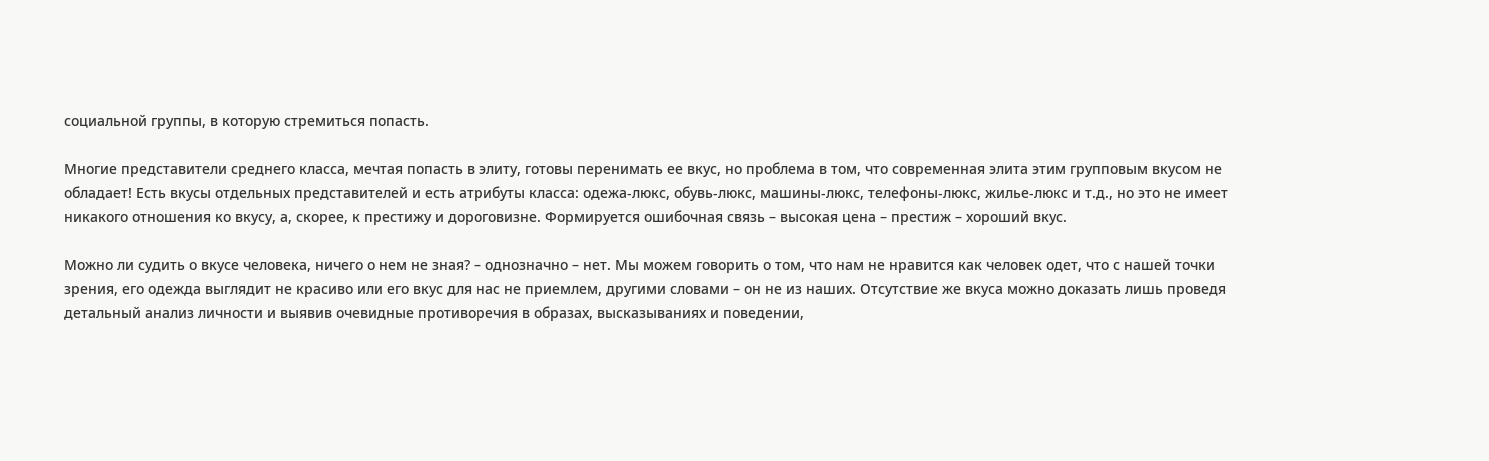социальной группы, в которую стремиться попасть.

Многие представители среднего класса, мечтая попасть в элиту, готовы перенимать ее вкус, но проблема в том, что современная элита этим групповым вкусом не обладает! Есть вкусы отдельных представителей и есть атрибуты класса: одежа-люкс, обувь-люкс, машины-люкс, телефоны-люкс, жилье-люкс и т.д., но это не имеет никакого отношения ко вкусу, а, скорее, к престижу и дороговизне. Формируется ошибочная связь – высокая цена – престиж – хороший вкус.

Можно ли судить о вкусе человека, ничего о нем не зная? – однозначно – нет. Мы можем говорить о том, что нам не нравится как человек одет, что с нашей точки зрения, его одежда выглядит не красиво или его вкус для нас не приемлем, другими словами – он не из наших. Отсутствие же вкуса можно доказать лишь проведя детальный анализ личности и выявив очевидные противоречия в образах, высказываниях и поведении,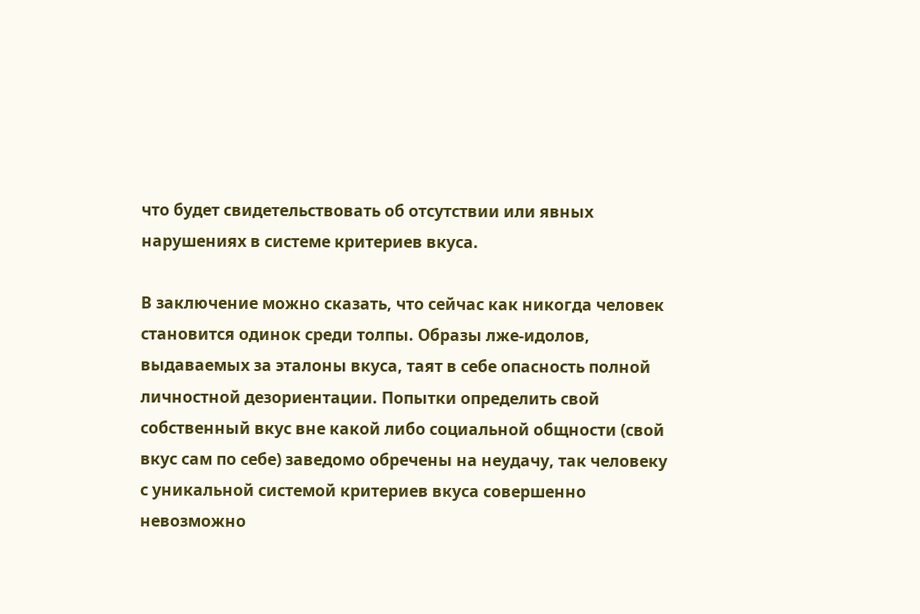что будет свидетельствовать об отсутствии или явных нарушениях в системе критериев вкуса.

В заключение можно сказать, что сейчас как никогда человек становится одинок среди толпы. Образы лже-идолов, выдаваемых за эталоны вкуса, таят в себе опасность полной личностной дезориентации. Попытки определить свой собственный вкус вне какой либо социальной общности (свой вкус сам по себе) заведомо обречены на неудачу, так человеку с уникальной системой критериев вкуса совершенно невозможно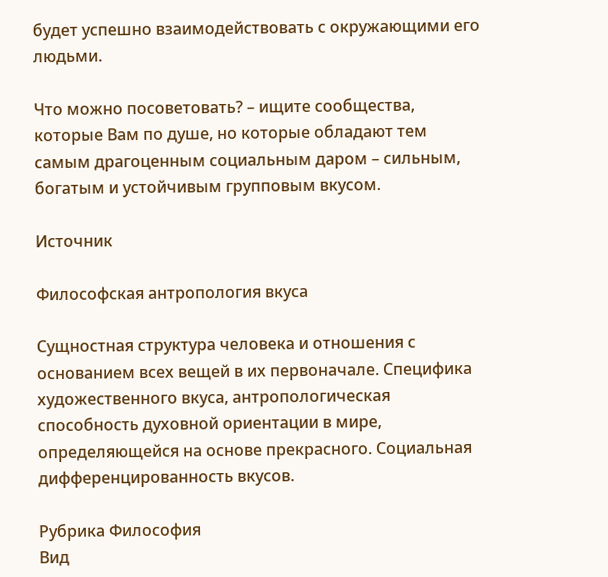будет успешно взаимодействовать с окружающими его людьми.

Что можно посоветовать? – ищите сообщества, которые Вам по душе, но которые обладают тем самым драгоценным социальным даром – сильным, богатым и устойчивым групповым вкусом.

Источник

Философская антропология вкуса

Сущностная структура человека и отношения с основанием всех вещей в их первоначале. Специфика художественного вкуса, антропологическая способность духовной ориентации в мире, определяющейся на основе прекрасного. Социальная дифференцированность вкусов.

Рубрика Философия
Вид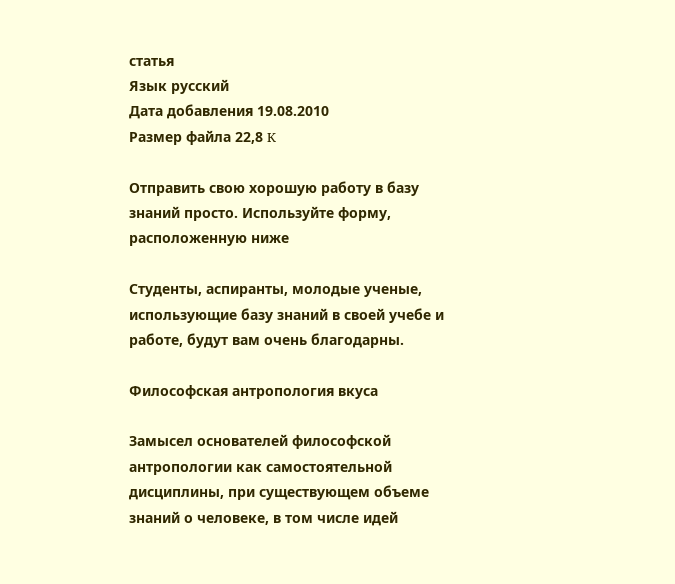статья
Язык русский
Дата добавления 19.08.2010
Размер файла 22,8 K

Отправить свою хорошую работу в базу знаний просто. Используйте форму, расположенную ниже

Студенты, аспиранты, молодые ученые, использующие базу знаний в своей учебе и работе, будут вам очень благодарны.

Философская антропология вкуса

Замысел основателей философской антропологии как самостоятельной дисциплины, при существующем объеме знаний о человеке, в том числе идей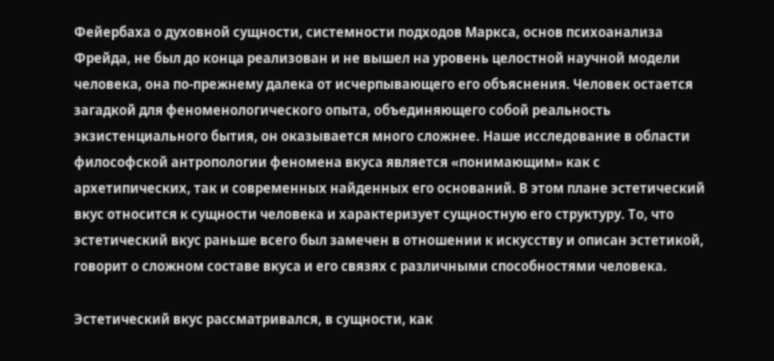Фейербаха о духовной сущности, системности подходов Маркса, основ психоанализа Фрейда, не был до конца реализован и не вышел на уровень целостной научной модели человека, она по-прежнему далека от исчерпывающего его объяснения. Человек остается загадкой для феноменологического опыта, объединяющего собой реальность экзистенциального бытия, он оказывается много сложнее. Наше исследование в области философской антропологии феномена вкуса является «понимающим» как с архетипических, так и современных найденных его оснований. В этом плане эстетический вкус относится к сущности человека и характеризует сущностную его структуру. То, что эстетический вкус раньше всего был замечен в отношении к искусству и описан эстетикой, говорит о сложном составе вкуса и его связях с различными способностями человека.

Эстетический вкус рассматривался, в сущности, как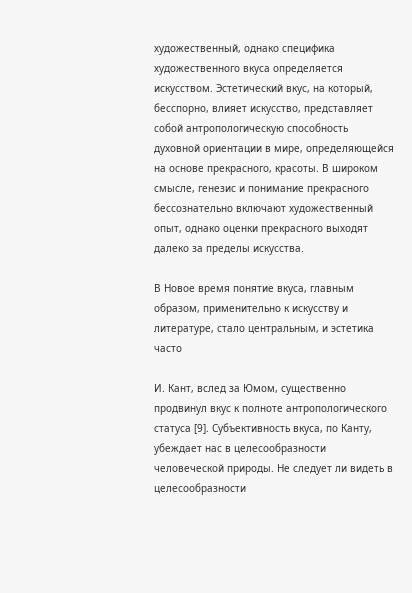художественный, однако специфика художественного вкуса определяется искусством. Эстетический вкус, на который, бесспорно, влияет искусство, представляет собой антропологическую способность духовной ориентации в мире, определяющейся на основе прекрасного, красоты. В широком смысле, генезис и понимание прекрасного бессознательно включают художественный опыт, однако оценки прекрасного выходят далеко за пределы искусства.

В Новое время понятие вкуса, главным образом, применительно к искусству и литературе, стало центральным, и эстетика часто

И. Кант, вслед за Юмом, существенно продвинул вкус к полноте антропологического статуса [9]. Субъективность вкуса, по Канту, убеждает нас в целесообразности человеческой природы. Не следует ли видеть в целесообразности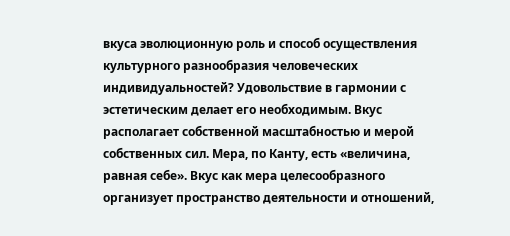вкуса эволюционную роль и способ осуществления культурного разнообразия человеческих индивидуальностей? Удовольствие в гармонии с эстетическим делает его необходимым. Вкус располагает собственной масштабностью и мерой собственных сил. Мера, по Канту, есть «величина, равная себе». Вкус как мера целесообразного организует пространство деятельности и отношений,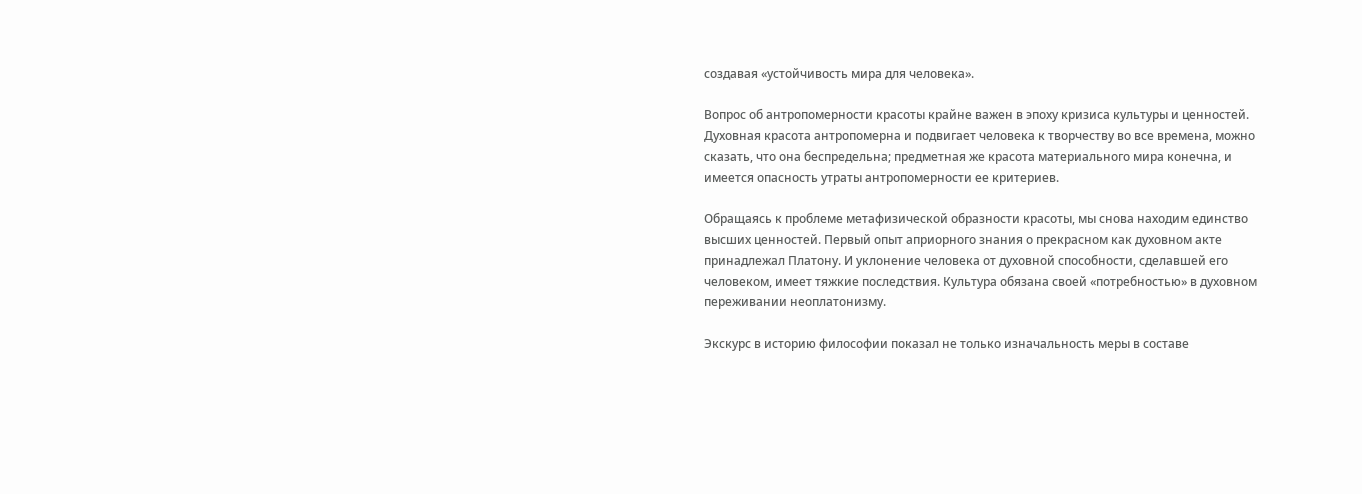создавая «устойчивость мира для человека».

Вопрос об антропомерности красоты крайне важен в эпоху кризиса культуры и ценностей. Духовная красота антропомерна и подвигает человека к творчеству во все времена, можно сказать, что она беспредельна; предметная же красота материального мира конечна, и имеется опасность утраты антропомерности ее критериев.

Обращаясь к проблеме метафизической образности красоты, мы снова находим единство высших ценностей. Первый опыт априорного знания о прекрасном как духовном акте принадлежал Платону. И уклонение человека от духовной способности, сделавшей его человеком, имеет тяжкие последствия. Культура обязана своей «потребностью» в духовном переживании неоплатонизму.

Экскурс в историю философии показал не только изначальность меры в составе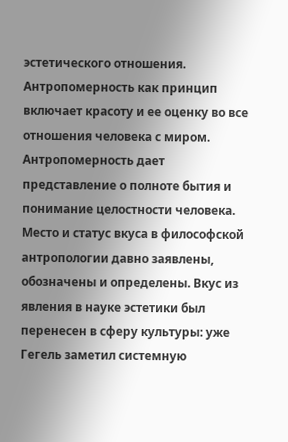эстетического отношения. Антропомерность как принцип включает красоту и ее оценку во все отношения человека с миром. Антропомерность дает представление о полноте бытия и понимание целостности человека. Место и статус вкуса в философской антропологии давно заявлены, обозначены и определены. Вкус из явления в науке эстетики был перенесен в сферу культуры: уже Гегель заметил системную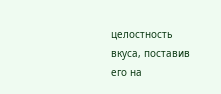целостность вкуса, поставив его на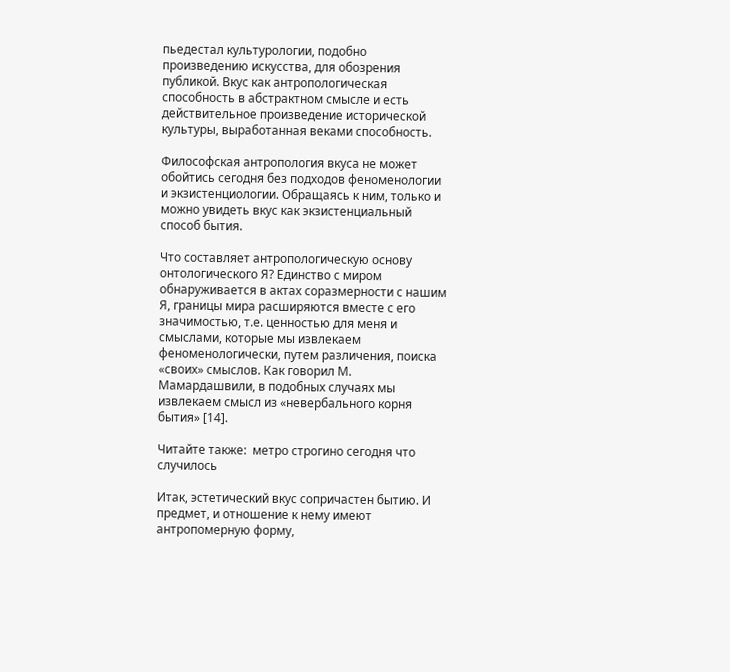пьедестал культурологии, подобно произведению искусства, для обозрения публикой. Вкус как антропологическая способность в абстрактном смысле и есть действительное произведение исторической культуры, выработанная веками способность.

Философская антропология вкуса не может обойтись сегодня без подходов феноменологии и экзистенциологии. Обращаясь к ним, только и можно увидеть вкус как экзистенциальный способ бытия.

Что составляет антропологическую основу онтологического Я? Единство с миром обнаруживается в актах соразмерности с нашим Я, границы мира расширяются вместе с его значимостью, т.е. ценностью для меня и смыслами, которые мы извлекаем феноменологически, путем различения, поиска «своих» смыслов. Как говорил М. Мамардашвили, в подобных случаях мы извлекаем смысл из «невербального корня бытия» [14].

Читайте также:  метро строгино сегодня что случилось

Итак, эстетический вкус сопричастен бытию. И предмет, и отношение к нему имеют антропомерную форму,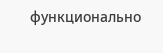функционально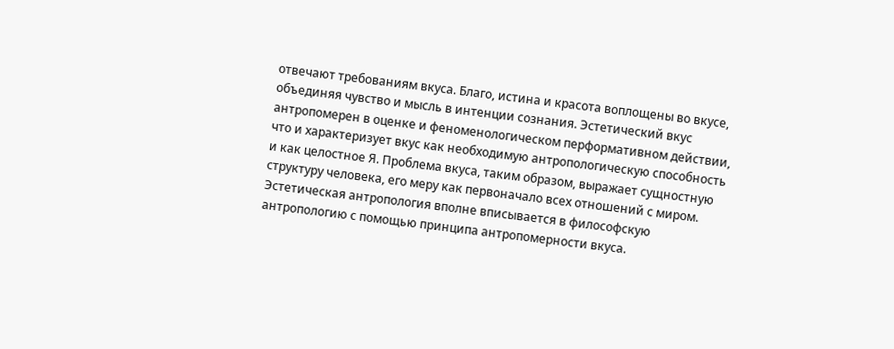отвечают требованиям вкуса. Благо, истина и красота воплощены во вкусе, объединяя чувство и мысль в интенции сознания. Эстетический вкус антропомерен в оценке и феноменологическом перформативном действии, что и характеризует вкус как необходимую антропологическую способность и как целостное Я. Проблема вкуса, таким образом, выражает сущностную структуру человека, его меру как первоначало всех отношений с миром. Эстетическая антропология вполне вписывается в философскую антропологию с помощью принципа антропомерности вкуса.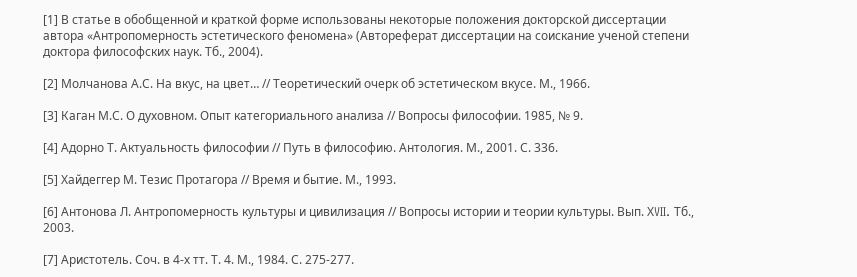[1] В статье в обобщенной и краткой форме использованы некоторые положения докторской диссертации автора «Антропомерность эстетического феномена» (Автореферат диссертации на соискание ученой степени доктора философских наук. Тб., 2004).

[2] Молчанова А.С. На вкус, на цвет… // Теоретический очерк об эстетическом вкусе. М., 1966.

[3] Каган М.С. О духовном. Опыт категориального анализа // Вопросы философии. 1985, № 9.

[4] Адорно Т. Актуальность философии // Путь в философию. Антология. М., 2001. С. 336.

[5] Хайдеггер М. Тезис Протагора // Время и бытие. М., 1993.

[6] Антонова Л. Антропомерность культуры и цивилизация // Вопросы истории и теории культуры. Вып. ХVII. Тб., 2003.

[7] Аристотель. Соч. в 4-х тт. Т. 4. М., 1984. С. 275-277.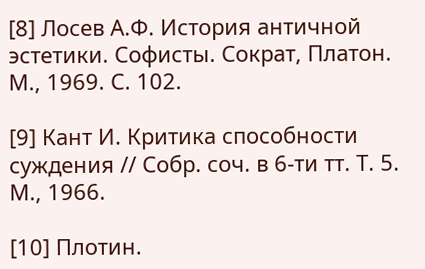[8] Лосев А.Ф. История античной эстетики. Софисты. Сократ, Платон. М., 1969. С. 102.

[9] Кант И. Критика способности суждения // Собр. соч. в 6-ти тт. Т. 5. М., 1966.

[10] Плотин.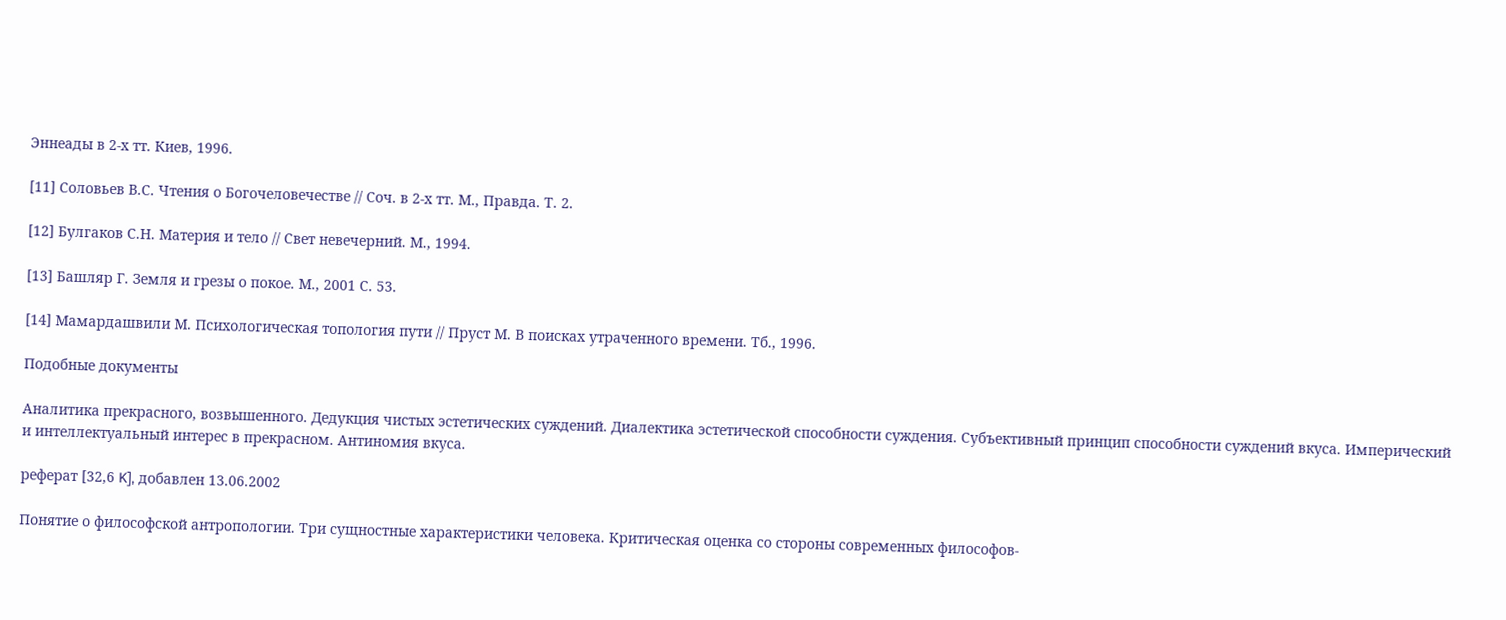Эннеады в 2-х тт. Киев, 1996.

[11] Соловьев В.С. Чтения о Богочеловечестве // Соч. в 2-х тт. М., Правда. Т. 2.

[12] Булгаков С.Н. Материя и тело // Свет невечерний. М., 1994.

[13] Башляр Г. Земля и грезы о покое. М., 2001 С. 53.

[14] Мамардашвили М. Психологическая топология пути // Пруст М. В поисках утраченного времени. Тб., 1996.

Подобные документы

Аналитика прекрасного, возвышенного. Дедукция чистых эстетических суждений. Диалектика эстетической способности суждения. Субъективный принцип способности суждений вкуса. Имперический и интеллектуальный интерес в прекрасном. Антиномия вкуса.

реферат [32,6 K], добавлен 13.06.2002

Понятие о философской антропологии. Три сущностные характеристики человека. Критическая оценка со стороны современных философов-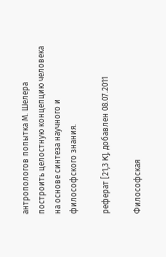антропологов попытка М. Шелера построить целостную концепцию человека на основе синтеза научного и философского знания.

реферат [21,3 K], добавлен 08.07.2011

Философская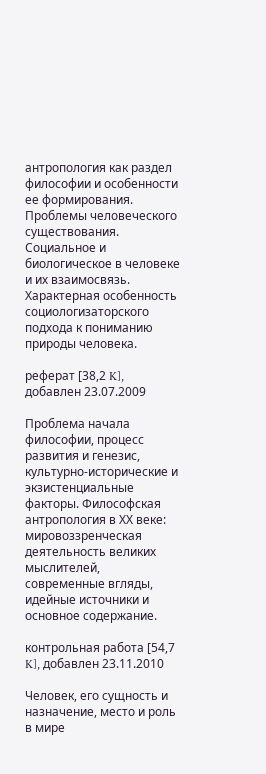антропология как раздел философии и особенности ее формирования. Проблемы человеческого существования. Социальное и биологическое в человеке и их взаимосвязь. Характерная особенность социологизаторского подхода к пониманию природы человека.

реферат [38,2 K], добавлен 23.07.2009

Проблема начала философии, процесс развития и генезис, культурно-исторические и экзистенциальные факторы. Философская антропология в ХХ веке: мировоззренческая деятельность великих мыслителей, современные вгляды, идейные источники и основное содержание.

контрольная работа [54,7 K], добавлен 23.11.2010

Человек, его сущность и назначение, место и роль в мире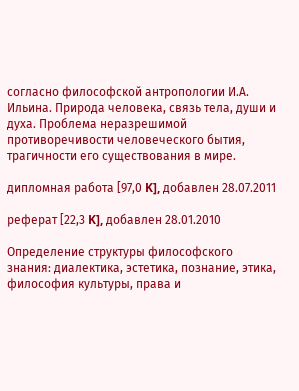согласно философской антропологии И.А. Ильина. Природа человека, связь тела, души и духа. Проблема неразрешимой противоречивости человеческого бытия, трагичности его существования в мире.

дипломная работа [97,0 K], добавлен 28.07.2011

реферат [22,3 K], добавлен 28.01.2010

Определение структуры философского знания: диалектика, эстетика, познание, этика, философия культуры, права и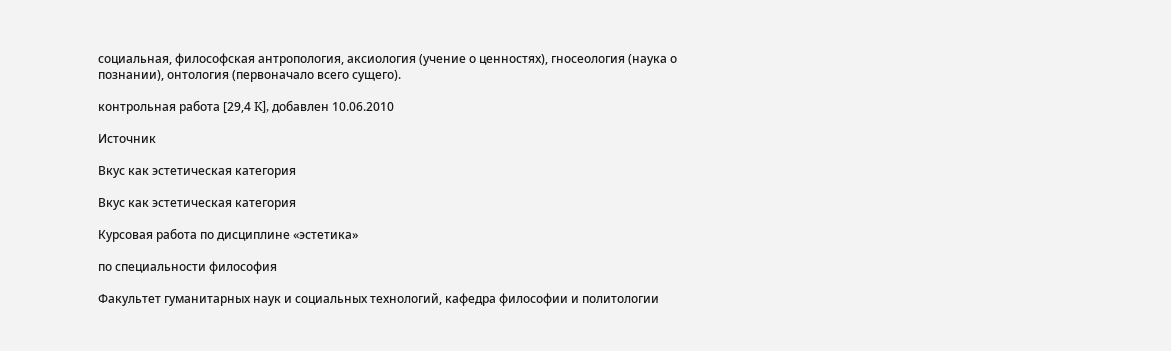социальная, философская антропология, аксиология (учение о ценностях), гносеология (наука о познании), онтология (первоначало всего сущего).

контрольная работа [29,4 K], добавлен 10.06.2010

Источник

Вкус как эстетическая категория

Вкус как эстетическая категория

Курсовая работа по дисциплине «эстетика»

по специальности философия

Факультет гуманитарных наук и социальных технологий, кафедра философии и политологии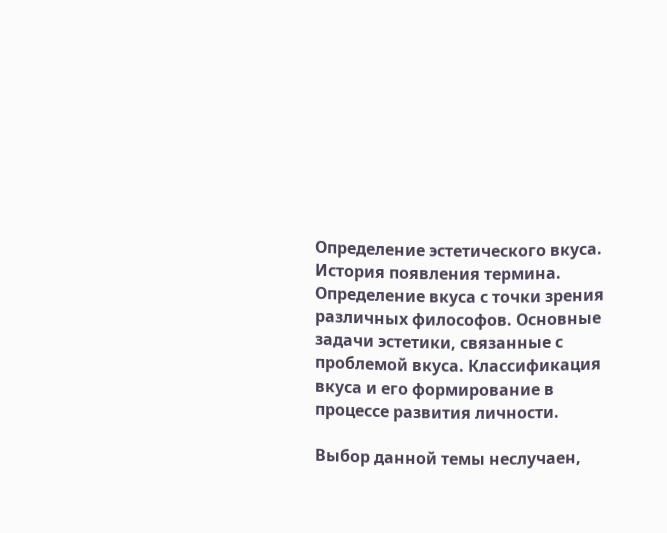Определение эстетического вкуса. История появления термина. Определение вкуса с точки зрения различных философов. Основные задачи эстетики, связанные с проблемой вкуса. Классификация вкуса и его формирование в процессе развития личности.

Выбор данной темы неслучаен,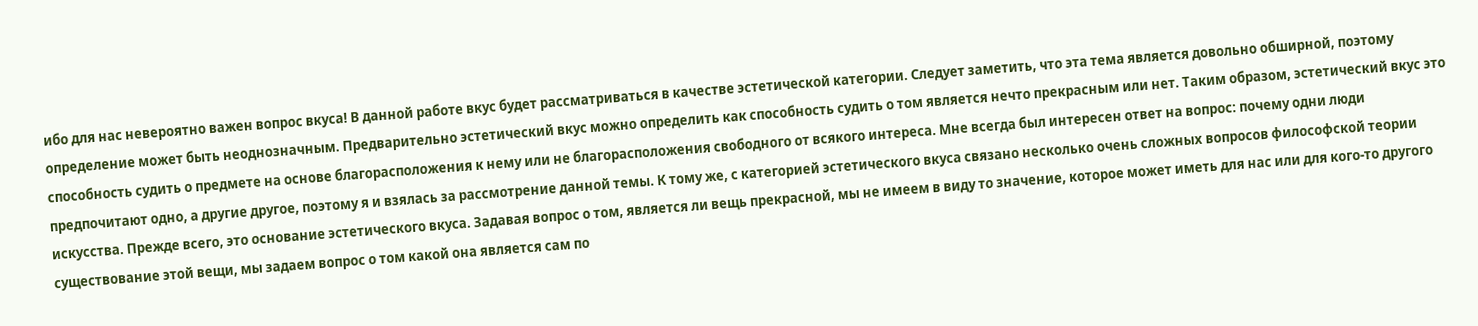ибо для нас невероятно важен вопрос вкуса! В данной работе вкус будет рассматриваться в качестве эстетической категории. Следует заметить, что эта тема является довольно обширной, поэтому определение может быть неоднозначным. Предварительно эстетический вкус можно определить как способность судить о том является нечто прекрасным или нет. Таким образом, эстетический вкус это способность судить о предмете на основе благорасположения к нему или не благорасположения свободного от всякого интереса. Мне всегда был интересен ответ на вопрос: почему одни люди предпочитают одно, а другие другое, поэтому я и взялась за рассмотрение данной темы. К тому же, с категорией эстетического вкуса связано несколько очень сложных вопросов философской теории искусства. Прежде всего, это основание эстетического вкуса. Задавая вопрос о том, является ли вещь прекрасной, мы не имеем в виду то значение, которое может иметь для нас или для кого-то другого существование этой вещи, мы задаем вопрос о том какой она является сам по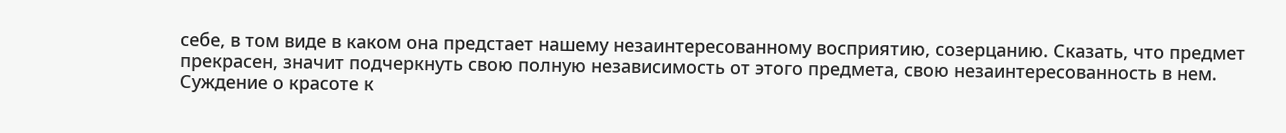себе, в том виде в каком она предстает нашему незаинтересованному восприятию, созерцанию. Сказать, что предмет прекрасен, значит подчеркнуть свою полную независимость от этого предмета, свою незаинтересованность в нем. Суждение о красоте к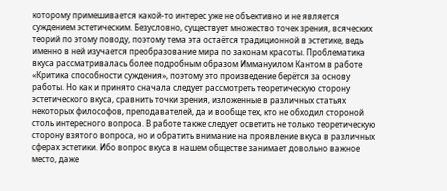которому примешивается какой-то интерес уже не объективно и не является суждением эстетическим. Безусловно, существует множество точек зрения, всяческих теорий по этому поводу, поэтому тема эта остаётся традиционной в эстетике, ведь именно в ней изучается преобразование мира по законам красоты. Проблематика вкуса рассматривалась более подробным образом Иммануилом Кантом в работе «Критика способности суждения», поэтому это произведение берётся за основу работы. Но как и принято сначала следует рассмотреть теоретическую сторону эстетического вкуса, сравнить точки зрения, изложенные в различных статьях некоторых философов, преподавателей, да и вообще тех, кто не обходил стороной столь интересного вопроса. В работе также следует осветить не только теоретическую сторону взятого вопроса, но и обратить внимание на проявление вкуса в различных сферах эстетики. Ибо вопрос вкуса в нашем обществе занимает довольно важное место, даже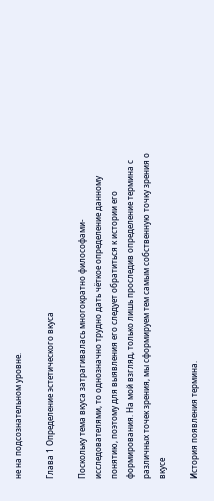не на подсознательном уровне.

Глава 1 Определение эстетического вкуса

Поскольку тема вкуса затрагивалась многократно философами-исследователями, то однозначно трудно дать чёткое определение данному понятию, поэтому для выявления его следует обратиться к истории его формирования. На мой взгляд, только лишь проследив определение термина с различных точек зрения, мы сформируем тем самым собственную точку зрения о вкусе

История появления термина.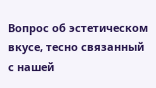Вопрос об эстетическом вкусе, тесно связанный с нашей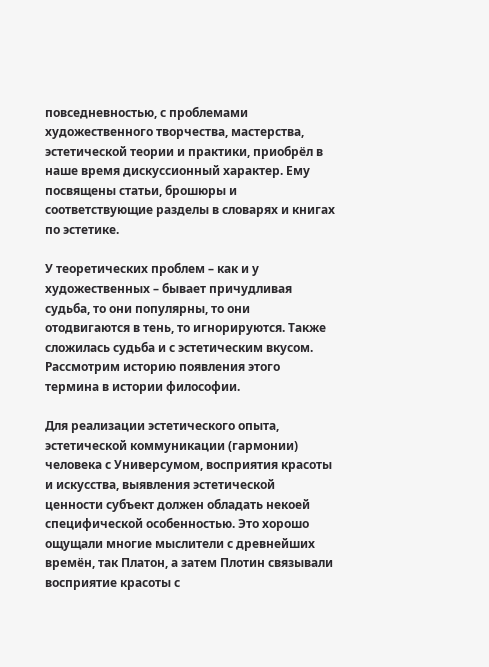повседневностью, с проблемами художественного творчества, мастерства, эстетической теории и практики, приобрёл в наше время дискуссионный характер. Ему посвящены статьи, брошюры и соответствующие разделы в словарях и книгах по эстетике.

У теоретических проблем – как и у художественных – бывает причудливая судьба, то они популярны, то они отодвигаются в тень, то игнорируются. Также сложилась судьба и с эстетическим вкусом. Рассмотрим историю появления этого термина в истории философии.

Для реализации эстетического опыта, эстетической коммуникации (гармонии) человека с Универсумом, восприятия красоты и искусства, выявления эстетической ценности субъект должен обладать некоей специфической особенностью. Это хорошо ощущали многие мыслители с древнейших времён, так Платон, а затем Плотин связывали восприятие красоты с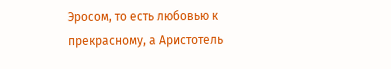Эросом, то есть любовью к прекрасному, а Аристотель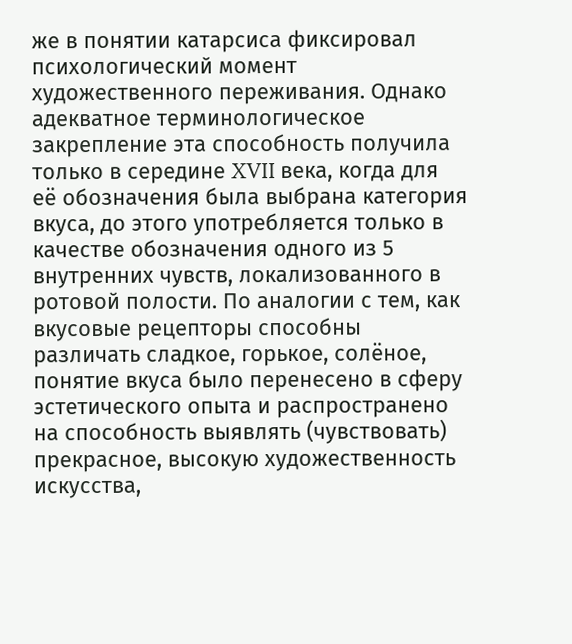же в понятии катарсиса фиксировал психологический момент художественного переживания. Однако адекватное терминологическое закрепление эта способность получила только в середине XVII века, когда для её обозначения была выбрана категория вкуса, до этого употребляется только в качестве обозначения одного из 5 внутренних чувств, локализованного в ротовой полости. По аналогии с тем, как вкусовые рецепторы способны различать сладкое, горькое, солёное, понятие вкуса было перенесено в сферу эстетического опыта и распространено на способность выявлять (чувствовать) прекрасное, высокую художественность искусства,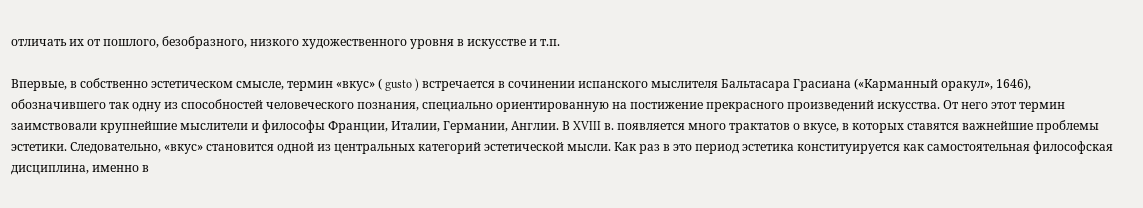отличать их от пошлого, безобразного, низкого художественного уровня в искусстве и т.п.

Впервые, в собственно эстетическом смысле, термин «вкус» ( gusto ) встречается в сочинении испанского мыслителя Бальтасара Грасиана («Карманный оракул», 1646), обозначившего так одну из способностей человеческого познания, специально ориентированную на постижение прекрасного произведений искусства. От него этот термин заимствовали крупнейшие мыслители и философы Франции, Италии, Германии, Англии. В XVIII в. появляется много трактатов о вкусе, в которых ставятся важнейшие проблемы эстетики. Следовательно, «вкус» становится одной из центральных категорий эстетической мысли. Как раз в это период эстетика конституируется как самостоятельная философская дисциплина, именно в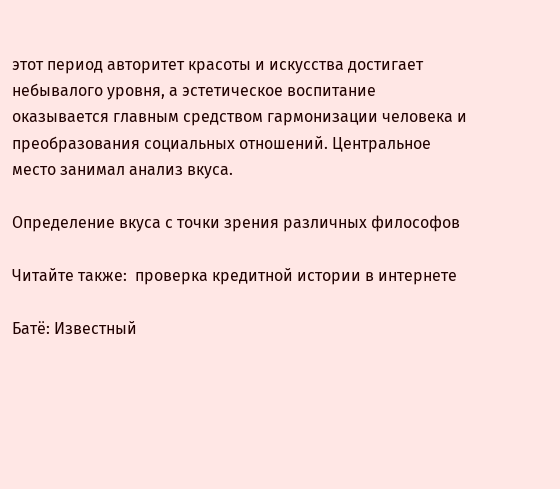этот период авторитет красоты и искусства достигает небывалого уровня, а эстетическое воспитание оказывается главным средством гармонизации человека и преобразования социальных отношений. Центральное место занимал анализ вкуса.

Определение вкуса с точки зрения различных философов

Читайте также:  проверка кредитной истории в интернете

Батё: Известный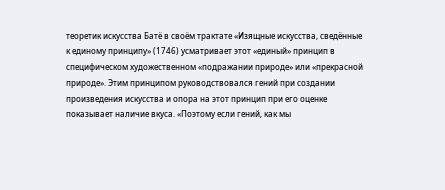теоретик искусства Батё в своём трактате «Изящные искусства, сведённые к единому принципу» (1746) усматривает этот «единый» принцип в специфическом художественном «подражании природе» или «прекрасной природе». Этим принципом руководствовался гений при создании произведения искусства и опора на этот принцип при его оценке показывает наличие вкуса. «Поэтому если гений, как мы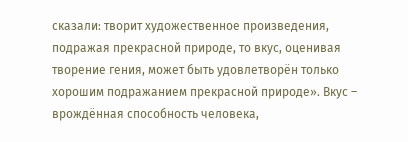сказали: творит художественное произведения, подражая прекрасной природе, то вкус, оценивая творение гения, может быть удовлетворён только хорошим подражанием прекрасной природе». Вкус – врождённая способность человека,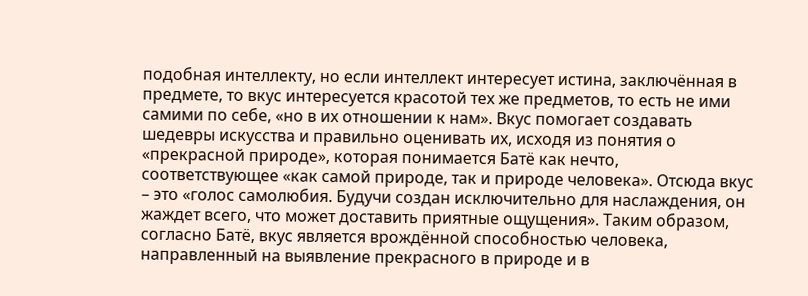подобная интеллекту, но если интеллект интересует истина, заключённая в предмете, то вкус интересуется красотой тех же предметов, то есть не ими самими по себе, «но в их отношении к нам». Вкус помогает создавать шедевры искусства и правильно оценивать их, исходя из понятия о «прекрасной природе», которая понимается Батё как нечто, соответствующее «как самой природе, так и природе человека». Отсюда вкус – это «голос самолюбия. Будучи создан исключительно для наслаждения, он жаждет всего, что может доставить приятные ощущения». Таким образом, согласно Батё, вкус является врождённой способностью человека, направленный на выявление прекрасного в природе и в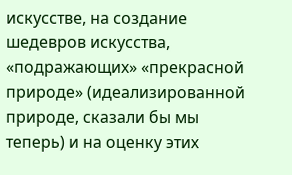искусстве, на создание шедевров искусства, «подражающих» «прекрасной природе» (идеализированной природе, сказали бы мы теперь) и на оценку этих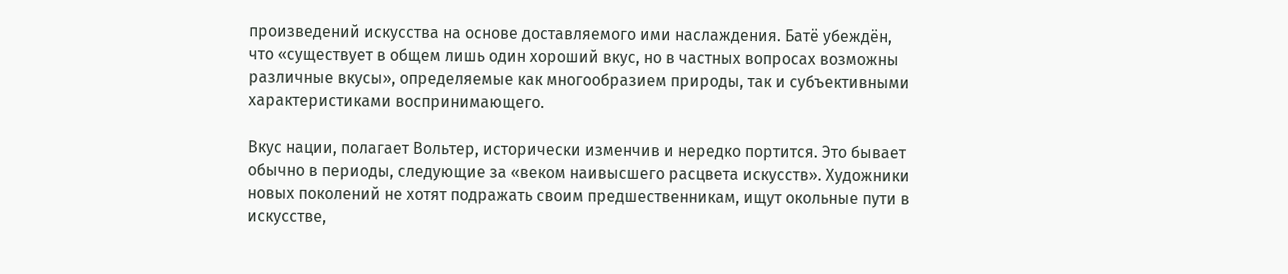произведений искусства на основе доставляемого ими наслаждения. Батё убеждён, что «существует в общем лишь один хороший вкус, но в частных вопросах возможны различные вкусы», определяемые как многообразием природы, так и субъективными характеристиками воспринимающего.

Вкус нации, полагает Вольтер, исторически изменчив и нередко портится. Это бывает обычно в периоды, следующие за «веком наивысшего расцвета искусств». Художники новых поколений не хотят подражать своим предшественникам, ищут окольные пути в искусстве,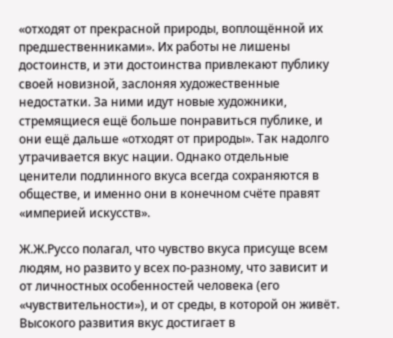«отходят от прекрасной природы, воплощённой их предшественниками». Их работы не лишены достоинств, и эти достоинства привлекают публику своей новизной, заслоняя художественные недостатки. За ними идут новые художники, стремящиеся ещё больше понравиться публике, и они ещё дальше «отходят от природы». Так надолго утрачивается вкус нации. Однако отдельные ценители подлинного вкуса всегда сохраняются в обществе, и именно они в конечном счёте правят «империей искусств».

Ж.Ж.Руссо полагал, что чувство вкуса присуще всем людям, но развито у всех по-разному, что зависит и от личностных особенностей человека (его «чувствительности»), и от среды, в которой он живёт. Высокого развития вкус достигает в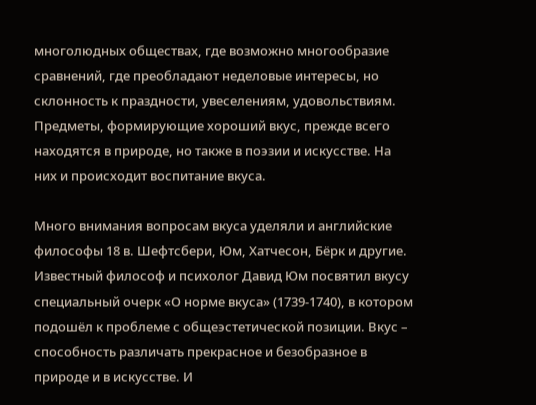многолюдных обществах, где возможно многообразие сравнений, где преобладают неделовые интересы, но склонность к праздности, увеселениям, удовольствиям. Предметы, формирующие хороший вкус, прежде всего находятся в природе, но также в поэзии и искусстве. На них и происходит воспитание вкуса.

Много внимания вопросам вкуса уделяли и английские философы 18 в. Шефтсбери, Юм, Хатчесон, Бёрк и другие. Известный философ и психолог Давид Юм посвятил вкусу специальный очерк «О норме вкуса» (1739-1740), в котором подошёл к проблеме с общеэстетической позиции. Вкус – способность различать прекрасное и безобразное в природе и в искусстве. И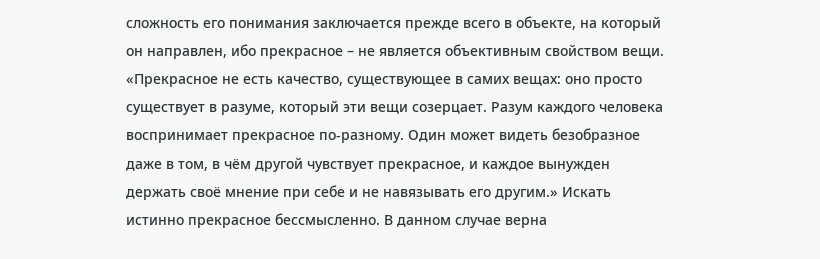сложность его понимания заключается прежде всего в объекте, на который он направлен, ибо прекрасное – не является объективным свойством вещи. «Прекрасное не есть качество, существующее в самих вещах: оно просто существует в разуме, который эти вещи созерцает. Разум каждого человека воспринимает прекрасное по-разному. Один может видеть безобразное даже в том, в чём другой чувствует прекрасное, и каждое вынужден держать своё мнение при себе и не навязывать его другим.» Искать истинно прекрасное бессмысленно. В данном случае верна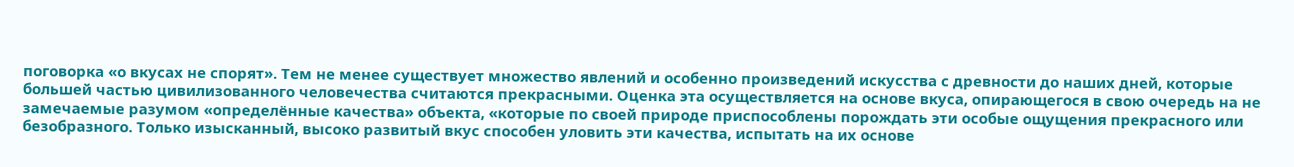поговорка «о вкусах не спорят». Тем не менее существует множество явлений и особенно произведений искусства с древности до наших дней, которые большей частью цивилизованного человечества считаются прекрасными. Оценка эта осуществляется на основе вкуса, опирающегося в свою очередь на не замечаемые разумом «определённые качества» объекта, «которые по своей природе приспособлены порождать эти особые ощущения прекрасного или безобразного. Только изысканный, высоко развитый вкус способен уловить эти качества, испытать на их основе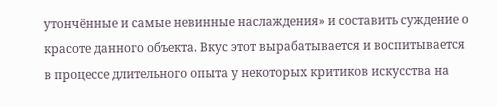утончённые и самые невинные наслаждения» и составить суждение о красоте данного объекта. Вкус этот вырабатывается и воспитывается в процессе длительного опыта у некоторых критиков искусства на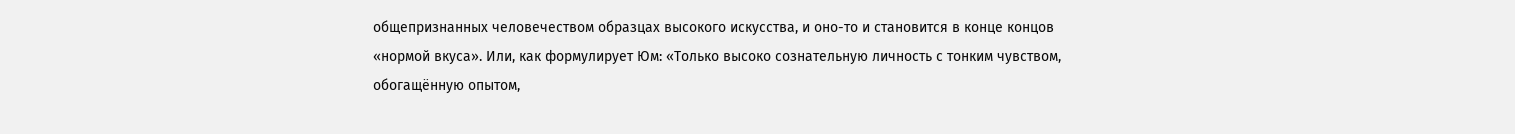общепризнанных человечеством образцах высокого искусства, и оно-то и становится в конце концов «нормой вкуса». Или, как формулирует Юм: «Только высоко сознательную личность с тонким чувством, обогащённую опытом,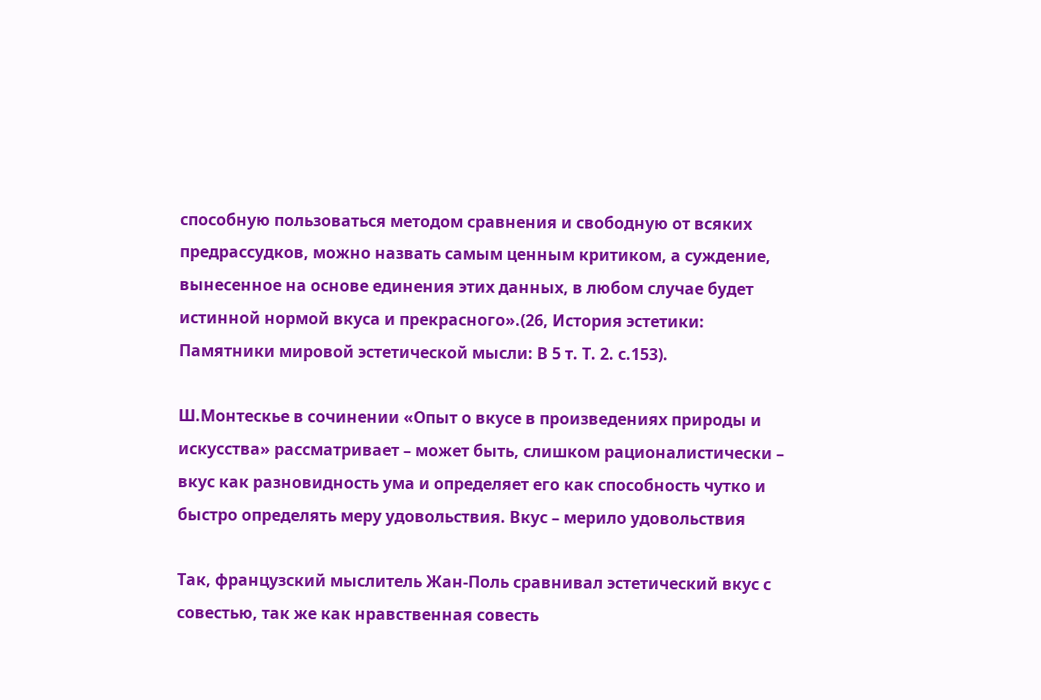способную пользоваться методом сравнения и свободную от всяких предрассудков, можно назвать самым ценным критиком, а суждение, вынесенное на основе единения этих данных, в любом случае будет истинной нормой вкуса и прекрасного».(26, История эстетики: Памятники мировой эстетической мысли: В 5 т. Т. 2. с.153).

Ш.Монтескье в сочинении «Опыт о вкусе в произведениях природы и искусства» рассматривает – может быть, слишком рационалистически – вкус как разновидность ума и определяет его как способность чутко и быстро определять меру удовольствия. Вкус – мерило удовольствия

Так, французский мыслитель Жан-Поль сравнивал эстетический вкус с совестью, так же как нравственная совесть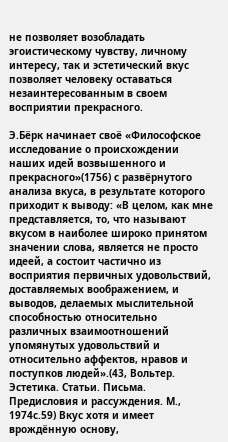не позволяет возобладать эгоистическому чувству, личному интересу, так и эстетический вкус позволяет человеку оставаться незаинтересованным в своем восприятии прекрасного.

Э.Бёрк начинает своё «Философское исследование о происхождении наших идей возвышенного и прекрасного»(1756) с развёрнутого анализа вкуса, в результате которого приходит к выводу: «В целом, как мне представляется, то, что называют вкусом в наиболее широко принятом значении слова, является не просто идеей, а состоит частично из восприятия первичных удовольствий, доставляемых воображением, и выводов, делаемых мыслительной способностью относительно различных взаимоотношений упомянутых удовольствий и относительно аффектов, нравов и поступков людей».(43, Вольтер. Эстетика. Статьи. Письма. Предисловия и рассуждения. М., 1974с.59) Вкус хотя и имеет врождённую основу,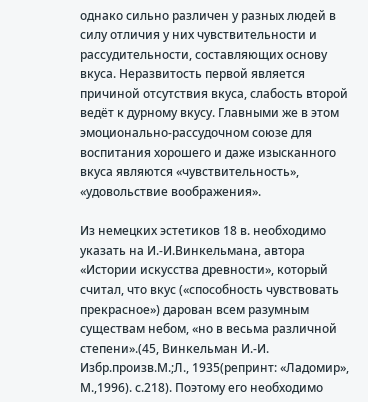однако сильно различен у разных людей в силу отличия у них чувствительности и рассудительности, составляющих основу вкуса. Неразвитость первой является причиной отсутствия вкуса, слабость второй ведёт к дурному вкусу. Главными же в этом эмоционально-рассудочном союзе для воспитания хорошего и даже изысканного вкуса являются «чувствительность», «удовольствие воображения».

Из немецких эстетиков 18 в. необходимо указать на И.-И.Винкельмана, автора «Истории искусства древности», который считал, что вкус («способность чувствовать прекрасное») дарован всем разумным существам небом, «но в весьма различной степени».(45, Винкельман И.-И. Избр.произв.М.;Л., 1935(репринт: «Ладомир», М.,1996). с.218). Поэтому его необходимо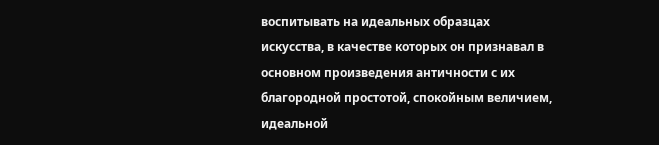воспитывать на идеальных образцах искусства, в качестве которых он признавал в основном произведения античности с их благородной простотой, спокойным величием, идеальной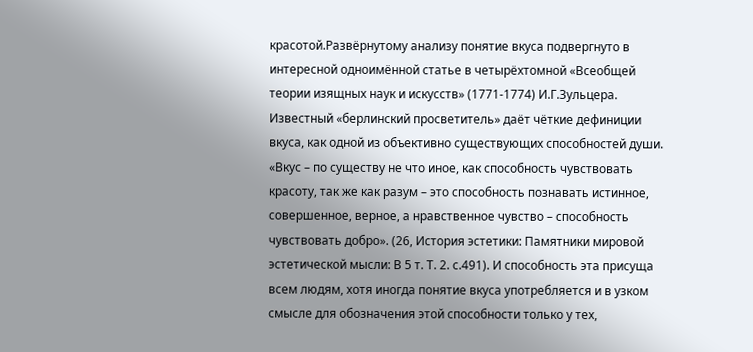красотой.Развёрнутому анализу понятие вкуса подвергнуто в интересной одноимённой статье в четырёхтомной «Всеобщей теории изящных наук и искусств» (1771-1774) И.Г.Зульцера. Известный «берлинский просветитель» даёт чёткие дефиниции вкуса, как одной из объективно существующих способностей души. «Вкус – по существу не что иное, как способность чувствовать красоту, так же как разум – это способность познавать истинное, совершенное, верное, а нравственное чувство – способность чувствовать добро». (26, История эстетики: Памятники мировой эстетической мысли: В 5 т. Т. 2. с.491). И способность эта присуща всем людям, хотя иногда понятие вкуса употребляется и в узком смысле для обозначения этой способности только у тех,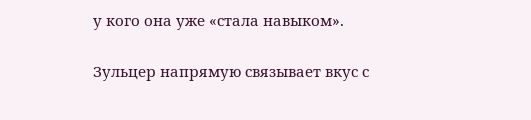у кого она уже «стала навыком».

Зульцер напрямую связывает вкус с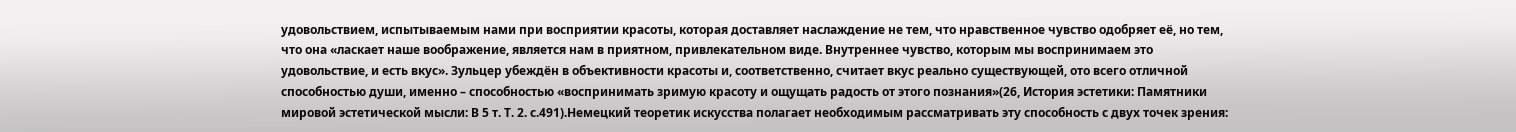удовольствием, испытываемым нами при восприятии красоты, которая доставляет наслаждение не тем, что нравственное чувство одобряет её, но тем, что она «ласкает наше воображение, является нам в приятном, привлекательном виде. Внутреннее чувство, которым мы воспринимаем это удовольствие, и есть вкус». Зульцер убеждён в объективности красоты и, соответственно, считает вкус реально существующей, ото всего отличной способностью души, именно – способностью «воспринимать зримую красоту и ощущать радость от этого познания»(26, История эстетики: Памятники мировой эстетической мысли: В 5 т. Т. 2. с.491).Немецкий теоретик искусства полагает необходимым рассматривать эту способность с двух точек зрения: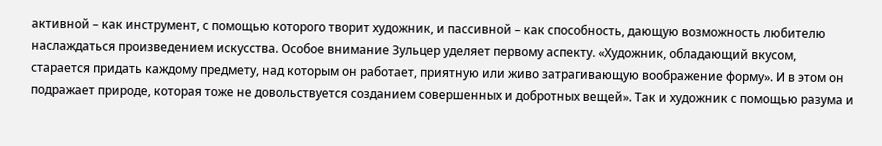активной – как инструмент, с помощью которого творит художник, и пассивной – как способность, дающую возможность любителю наслаждаться произведением искусства. Особое внимание Зульцер уделяет первому аспекту. «Художник, обладающий вкусом, старается придать каждому предмету, над которым он работает, приятную или живо затрагивающую воображение форму». И в этом он подражает природе, которая тоже не довольствуется созданием совершенных и добротных вещей». Так и художник с помощью разума и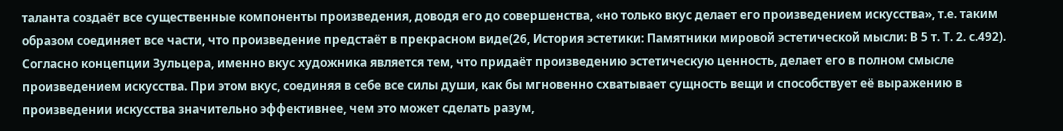таланта создаёт все существенные компоненты произведения, доводя его до совершенства, «но только вкус делает его произведением искусства», т.е. таким образом соединяет все части, что произведение предстаёт в прекрасном виде(26, История эстетики: Памятники мировой эстетической мысли: В 5 т. Т. 2. с.492). Согласно концепции Зульцера, именно вкус художника является тем, что придаёт произведению эстетическую ценность, делает его в полном смысле произведением искусства. При этом вкус, соединяя в себе все силы души, как бы мгновенно схватывает сущность вещи и способствует её выражению в произведении искусства значительно эффективнее, чем это может сделать разум,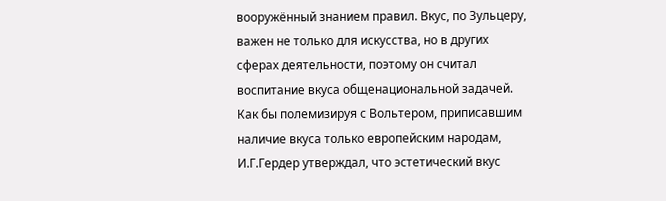вооружённый знанием правил. Вкус, по Зульцеру, важен не только для искусства, но в других сферах деятельности, поэтому он считал воспитание вкуса общенациональной задачей. Как бы полемизируя с Вольтером, приписавшим наличие вкуса только европейским народам, И.Г.Гердер утверждал, что эстетический вкус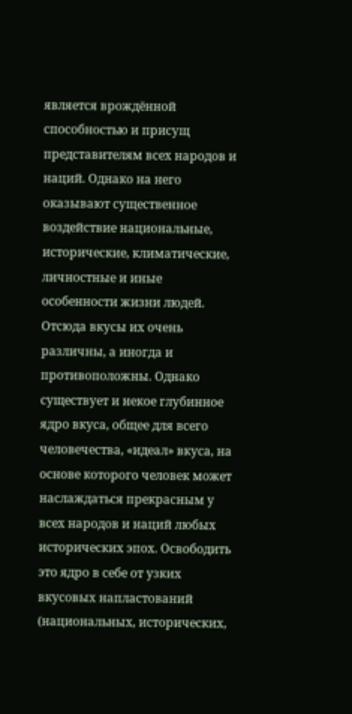является врождённой способностью и присущ представителям всех народов и наций. Однако на него оказывают существенное воздействие национальные, исторические, климатические, личностные и иные особенности жизни людей. Отсюда вкусы их очень различны, а иногда и противоположны. Однако существует и некое глубинное ядро вкуса, общее для всего человечества, «идеал» вкуса, на основе которого человек может наслаждаться прекрасным у всех народов и наций любых исторических эпох. Освободить это ядро в себе от узких вкусовых напластований (национальных, исторических,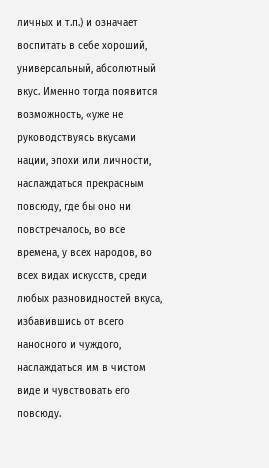личных и т.п.) и означает воспитать в себе хороший, универсальный, абсолютный вкус. Именно тогда появится возможность, «уже не руководствуясь вкусами нации, эпохи или личности, наслаждаться прекрасным повсюду, где бы оно ни повстречалось, во все времена, у всех народов, во всех видах искусств, среди любых разновидностей вкуса, избавившись от всего наносного и чуждого, наслаждаться им в чистом виде и чувствовать его повсюду.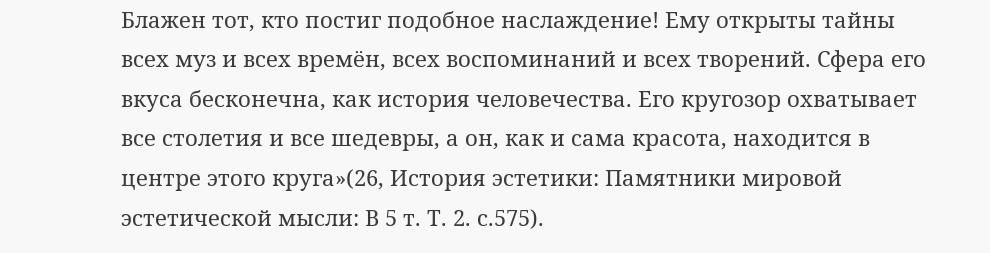Блажен тот, кто постиг подобное наслаждение! Ему открыты тайны всех муз и всех времён, всех воспоминаний и всех творений. Сфера его вкуса бесконечна, как история человечества. Его кругозор охватывает все столетия и все шедевры, а он, как и сама красота, находится в центре этого круга»(26, История эстетики: Памятники мировой эстетической мысли: В 5 т. Т. 2. с.575).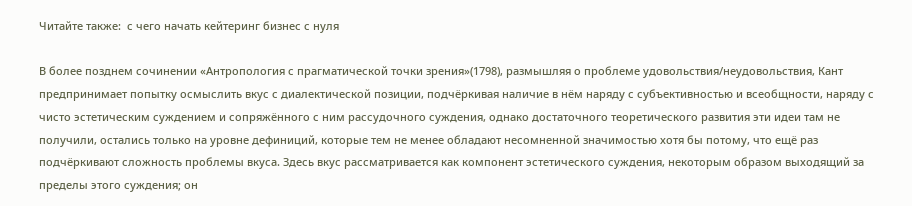Читайте также:  с чего начать кейтеринг бизнес с нуля

В более позднем сочинении «Антропология с прагматической точки зрения»(1798), размышляя о проблеме удовольствия/неудовольствия, Кант предпринимает попытку осмыслить вкус с диалектической позиции, подчёркивая наличие в нём наряду с субъективностью и всеобщности, наряду с чисто эстетическим суждением и сопряжённого с ним рассудочного суждения, однако достаточного теоретического развития эти идеи там не получили, остались только на уровне дефиниций, которые тем не менее обладают несомненной значимостью хотя бы потому, что ещё раз подчёркивают сложность проблемы вкуса. Здесь вкус рассматривается как компонент эстетического суждения, некоторым образом выходящий за пределы этого суждения; он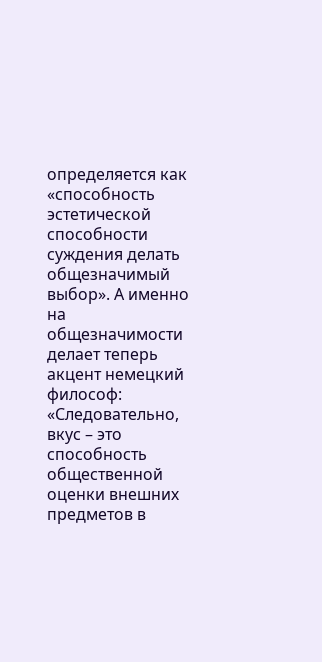определяется как «способность эстетической способности суждения делать общезначимый выбор». А именно на общезначимости делает теперь акцент немецкий философ: «Следовательно, вкус – это способность общественной оценки внешних предметов в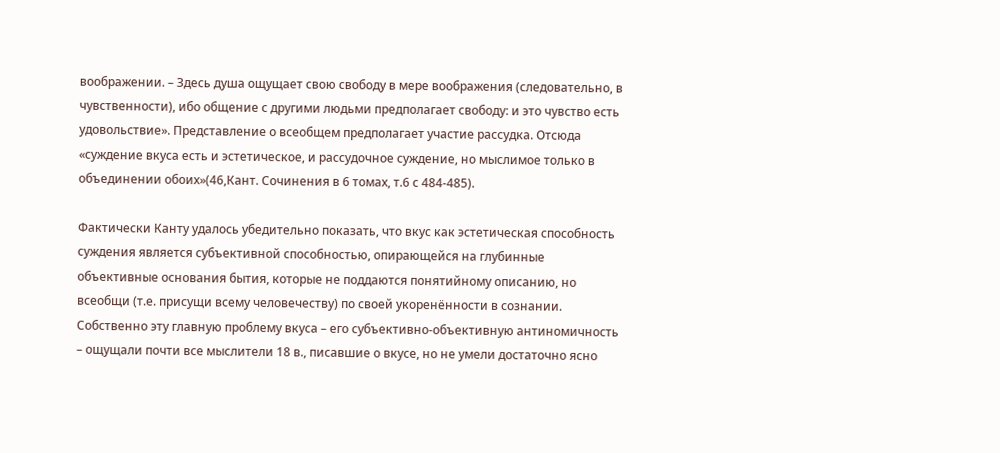воображении. – Здесь душа ощущает свою свободу в мере воображения (следовательно, в чувственности), ибо общение с другими людьми предполагает свободу: и это чувство есть удовольствие». Представление о всеобщем предполагает участие рассудка. Отсюда «суждение вкуса есть и эстетическое, и рассудочное суждение, но мыслимое только в объединении обоих»(46,Кант. Сочинения в 6 томах, т.6 с 484-485).

Фактически Канту удалось убедительно показать, что вкус как эстетическая способность суждения является субъективной способностью, опирающейся на глубинные объективные основания бытия, которые не поддаются понятийному описанию, но всеобщи (т.е. присущи всему человечеству) по своей укоренённости в сознании. Собственно эту главную проблему вкуса – его субъективно-объективную антиномичность – ощущали почти все мыслители 18 в., писавшие о вкусе, но не умели достаточно ясно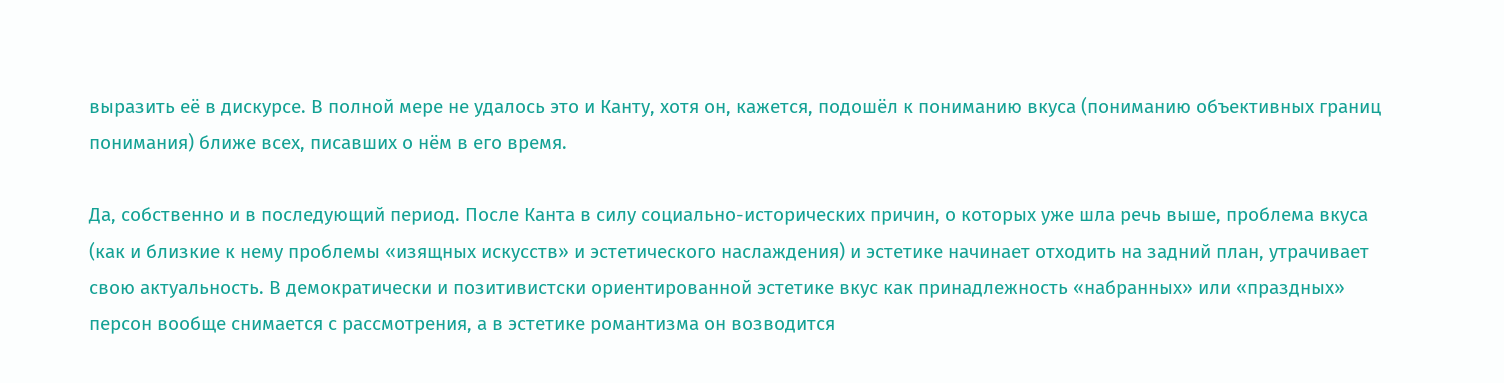выразить её в дискурсе. В полной мере не удалось это и Канту, хотя он, кажется, подошёл к пониманию вкуса (пониманию объективных границ понимания) ближе всех, писавших о нём в его время.

Да, собственно и в последующий период. После Канта в силу социально-исторических причин, о которых уже шла речь выше, проблема вкуса (как и близкие к нему проблемы «изящных искусств» и эстетического наслаждения) и эстетике начинает отходить на задний план, утрачивает свою актуальность. В демократически и позитивистски ориентированной эстетике вкус как принадлежность «набранных» или «праздных» персон вообще снимается с рассмотрения, а в эстетике романтизма он возводится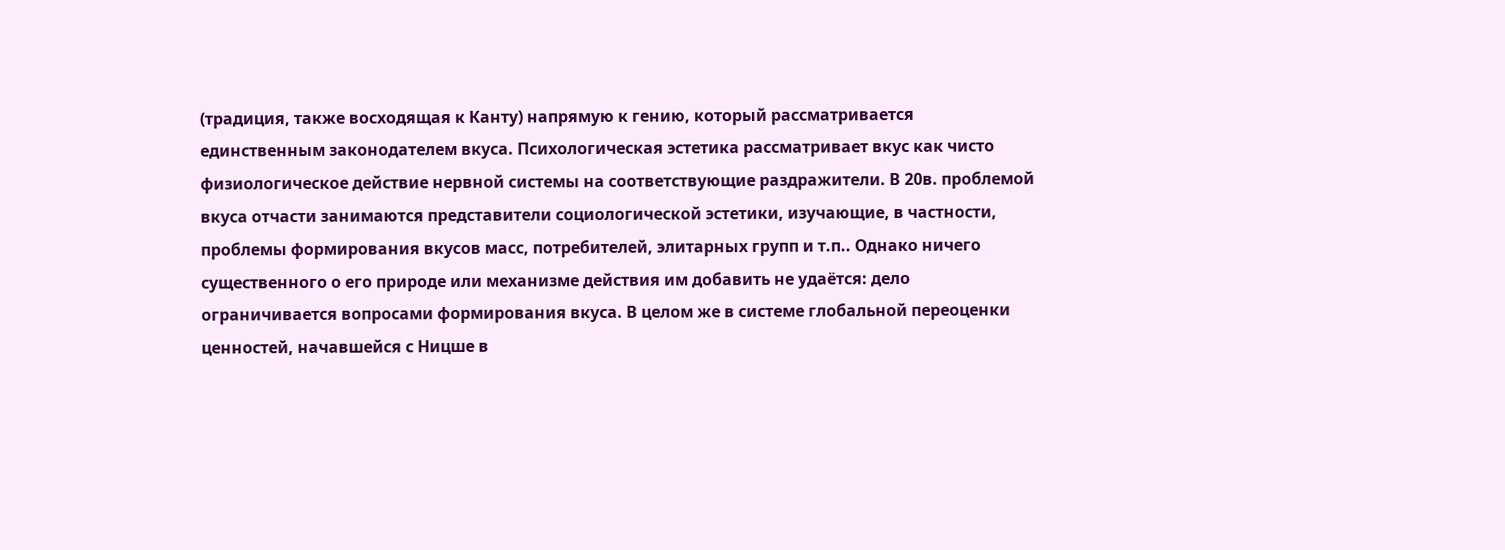(традиция, также восходящая к Канту) напрямую к гению, который рассматривается единственным законодателем вкуса. Психологическая эстетика рассматривает вкус как чисто физиологическое действие нервной системы на соответствующие раздражители. В 20в. проблемой вкуса отчасти занимаются представители социологической эстетики, изучающие, в частности, проблемы формирования вкусов масс, потребителей, элитарных групп и т.п.. Однако ничего существенного о его природе или механизме действия им добавить не удаётся: дело ограничивается вопросами формирования вкуса. В целом же в системе глобальной переоценки ценностей, начавшейся с Ницше в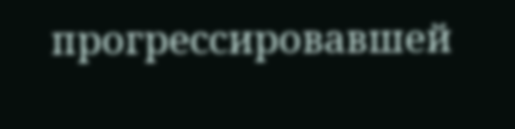прогрессировавшей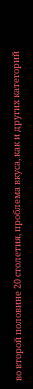во второй половине 20 столетия, проблема вкуса, как и других категорий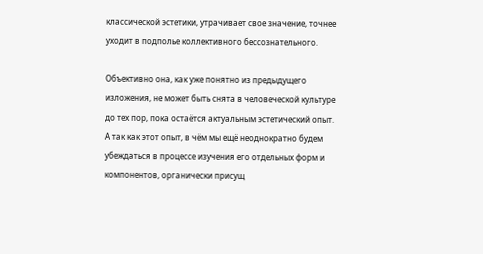классической эстетики, утрачивает свое значение, точнее уходит в подполье коллективного бессознательного.

Объективно она, как уже понятно из предыдущего изложения, не может быть снята в человеческой культуре до тех пор, пока остаётся актуальным эстетический опыт. А так как этот опыт, в чём мы ещё неоднократно будем убеждаться в процессе изучения его отдельных форм и компонентов, органически присущ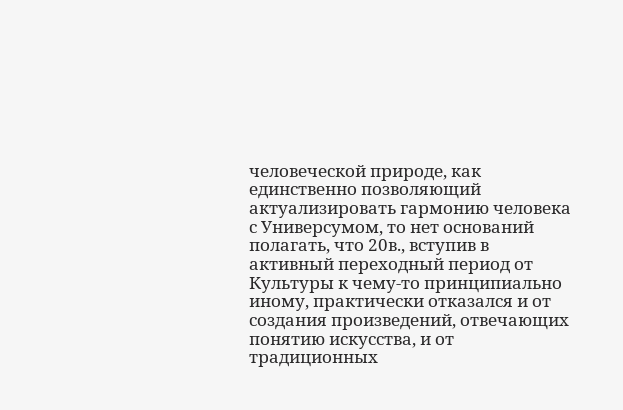человеческой природе, как единственно позволяющий актуализировать гармонию человека с Универсумом, то нет оснований полагать, что 20в., вступив в активный переходный период от Культуры к чему-то принципиально иному, практически отказался и от создания произведений, отвечающих понятию искусства, и от традиционных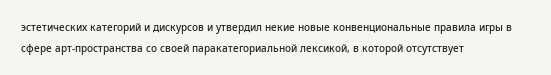эстетических категорий и дискурсов и утвердил некие новые конвенциональные правила игры в сфере арт-пространства со своей паракатегориальной лексикой, в которой отсутствует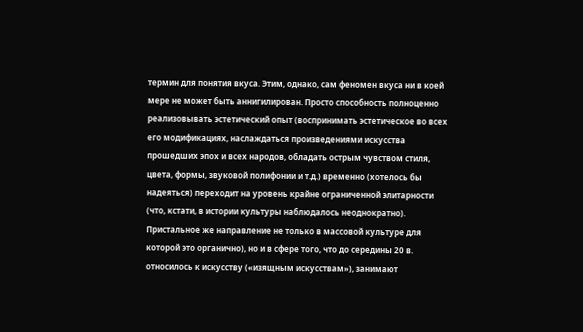термин для понятия вкуса. Этим, однако, сам феномен вкуса ни в коей мере не может быть аннигилирован. Просто способность полноценно реализовывать эстетический опыт (воспринимать эстетическое во всех его модификациях, наслаждаться произведениями искусства прошедших эпох и всех народов, обладать острым чувством стиля, цвета, формы, звуковой полифонии и т.д.) временно (хотелось бы надеяться) переходит на уровень крайне ограниченной элитарности (что, кстати, в истории культуры наблюдалось неоднократно). Пристальное же направление не только в массовой культуре для которой это органично), но и в сфере того, что до середины 20 в. относилось к искусству («изящным искусствам»), занимают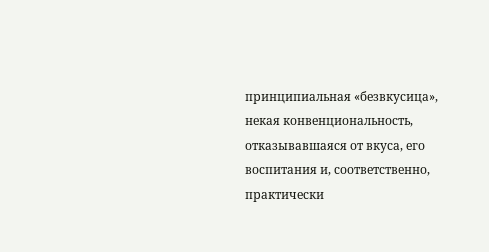принципиальная «безвкусица», некая конвенциональность, отказывавшаяся от вкуса, его воспитания и, соответственно, практически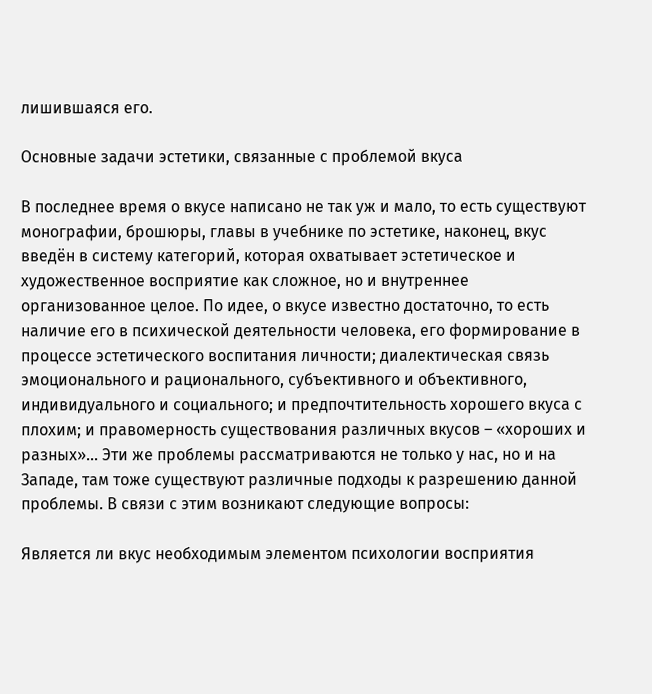лишившаяся его.

Основные задачи эстетики, связанные с проблемой вкуса

В последнее время о вкусе написано не так уж и мало, то есть существуют монографии, брошюры, главы в учебнике по эстетике, наконец, вкус введён в систему категорий, которая охватывает эстетическое и художественное восприятие как сложное, но и внутреннее организованное целое. По идее, о вкусе известно достаточно, то есть наличие его в психической деятельности человека, его формирование в процессе эстетического воспитания личности; диалектическая связь эмоционального и рационального, субъективного и объективного, индивидуального и социального; и предпочтительность хорошего вкуса с плохим; и правомерность существования различных вкусов – «хороших и разных»… Эти же проблемы рассматриваются не только у нас, но и на Западе, там тоже существуют различные подходы к разрешению данной проблемы. В связи с этим возникают следующие вопросы:

Является ли вкус необходимым элементом психологии восприятия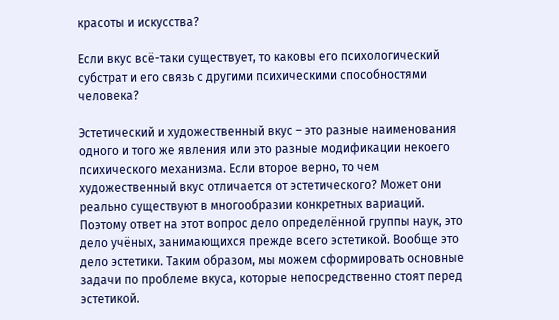красоты и искусства?

Если вкус всё-таки существует, то каковы его психологический субстрат и его связь с другими психическими способностями человека?

Эстетический и художественный вкус – это разные наименования одного и того же явления или это разные модификации некоего психического механизма. Если второе верно, то чем художественный вкус отличается от эстетического? Может они реально существуют в многообразии конкретных вариаций. Поэтому ответ на этот вопрос дело определённой группы наук, это дело учёных, занимающихся прежде всего эстетикой. Вообще это дело эстетики. Таким образом, мы можем сформировать основные задачи по проблеме вкуса, которые непосредственно стоят перед эстетикой.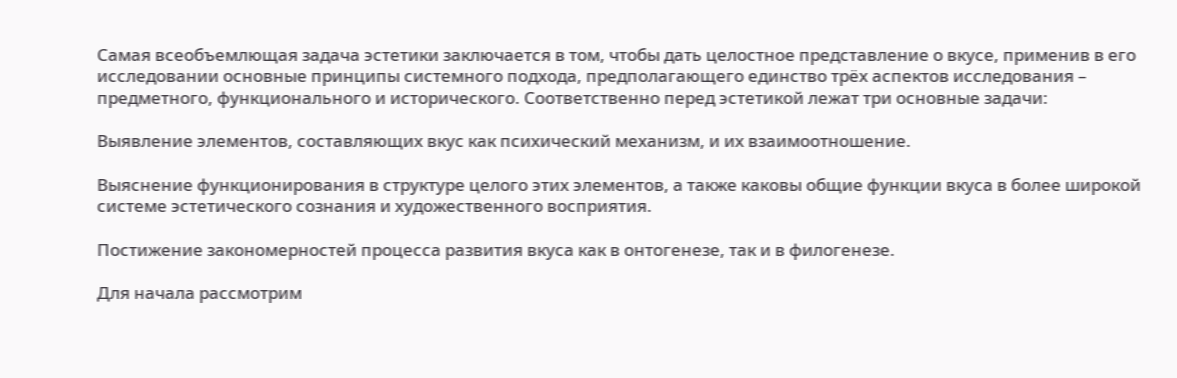Самая всеобъемлющая задача эстетики заключается в том, чтобы дать целостное представление о вкусе, применив в его исследовании основные принципы системного подхода, предполагающего единство трёх аспектов исследования – предметного, функционального и исторического. Соответственно перед эстетикой лежат три основные задачи:

Выявление элементов, составляющих вкус как психический механизм, и их взаимоотношение.

Выяснение функционирования в структуре целого этих элементов, а также каковы общие функции вкуса в более широкой системе эстетического сознания и художественного восприятия.

Постижение закономерностей процесса развития вкуса как в онтогенезе, так и в филогенезе.

Для начала рассмотрим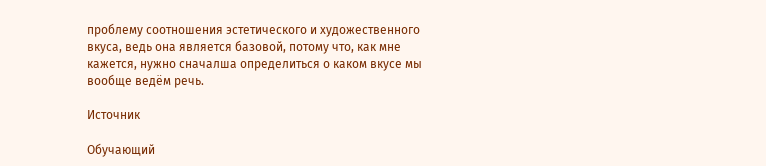проблему соотношения эстетического и художественного вкуса, ведь она является базовой, потому что, как мне кажется, нужно сначалша определиться о каком вкусе мы вообще ведём речь.

Источник

Обучающий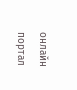онлайн портал